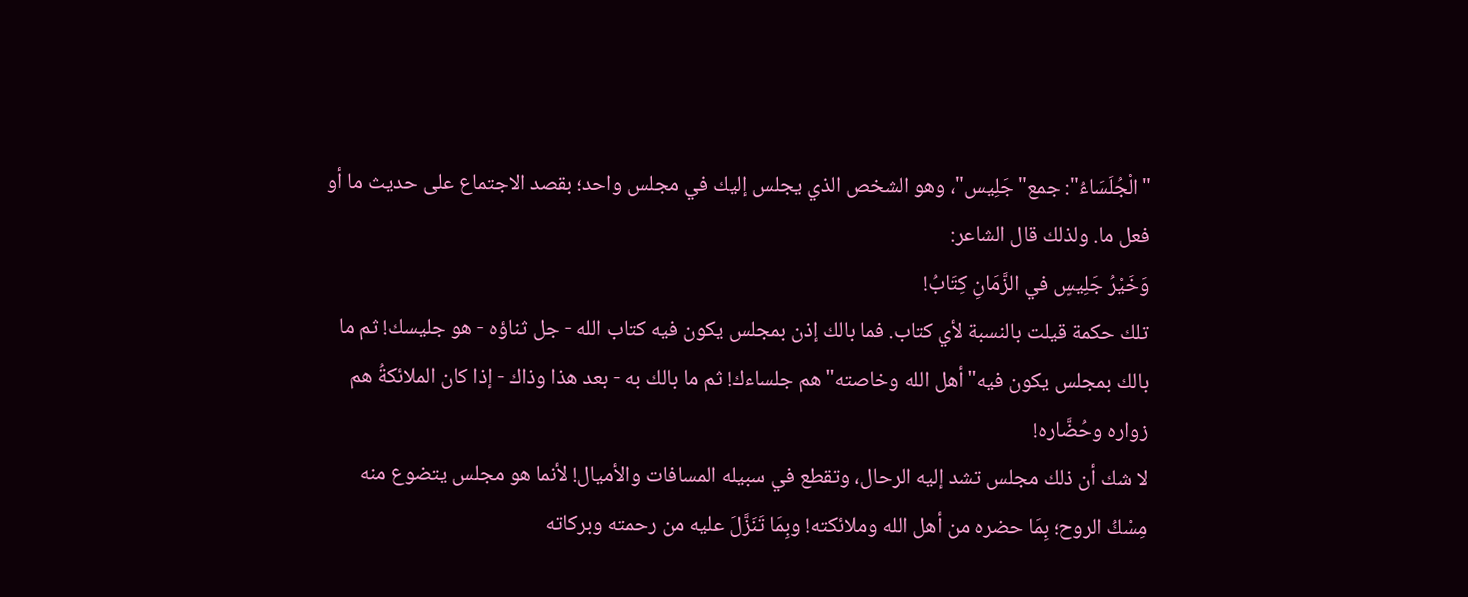"الْجُلَسَاءُ": جمع"جَلِيس"، وهو الشخص الذي يجلس إليك في مجلس واحد؛ بقصد الاجتماع على حديث ما أو فعل ما. ولذلك قال الشاعر:
وَخَيْرُ جَلِيسٍ في الزَّمَانِ كِتَابُ!
تلك حكمة قيلت بالنسبة لأي كتاب. فما بالك إذن بمجلس يكون فيه كتاب الله - جل ثناؤه - هو جليسك! ثم ما بالك بمجلس يكون فيه"أهل الله وخاصته"هم جلساءك! ثم ما بالك به - بعد هذا وذاك - إذا كان الملائكةُ هم زواره وحُضَّاره!
لا شك أن ذلك مجلس تشد إليه الرحال، وتقطع في سبيله المسافات والأميال! لأنما هو مجلس يتضوع منه مِسْكُ الروح؛ بِمَا حضره من أهل الله وملائكته! وبِمَا تَنَزَّلَ عليه من رحمته وبركاته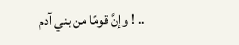.. ! وإنَّ قومًا من بني آدم